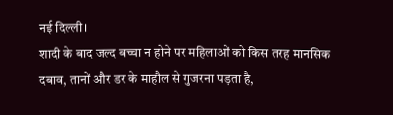नई दिल्ली।
शादी के बाद जल्द बच्चा न होने पर महिलाओं को किस तरह मानसिक दबाव, तानों और डर के माहौल से गुजरना पड़ता है,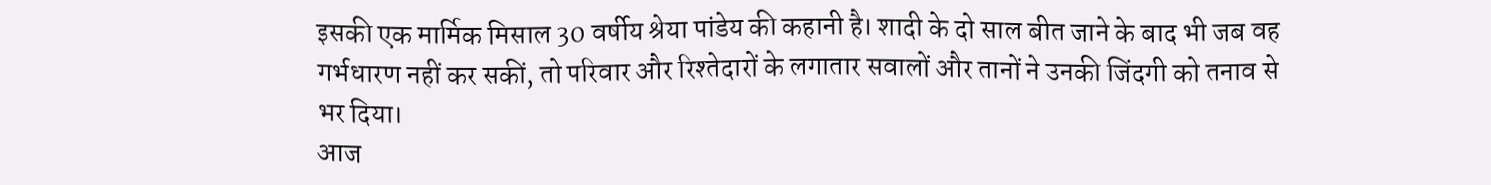इसकी एक मार्मिक मिसाल 30 वर्षीय श्रेया पांडेय की कहानी है। शादी के दो साल बीत जाने के बाद भी जब वह गर्भधारण नहीं कर सकीं, तो परिवार और रिश्तेदारों के लगातार सवालों और तानों ने उनकी जिंदगी को तनाव से भर दिया।
आज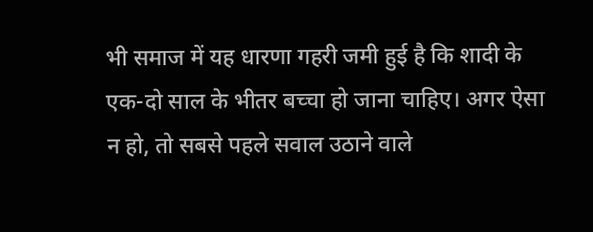भी समाज में यह धारणा गहरी जमी हुई है कि शादी के एक-दो साल के भीतर बच्चा हो जाना चाहिए। अगर ऐसा न हो, तो सबसे पहले सवाल उठाने वाले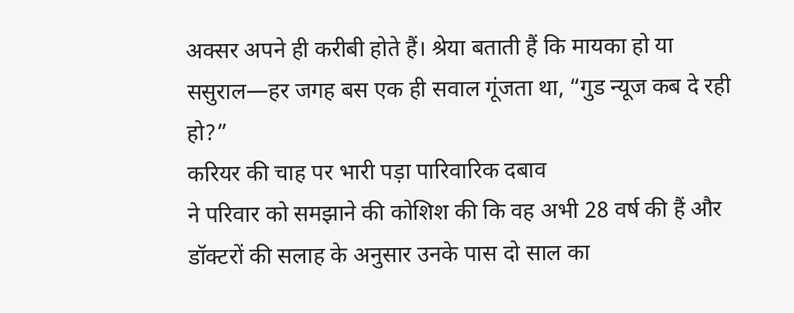अक्सर अपने ही करीबी होते हैं। श्रेया बताती हैं कि मायका हो या ससुराल—हर जगह बस एक ही सवाल गूंजता था, “गुड न्यूज कब दे रही हो?”
करियर की चाह पर भारी पड़ा पारिवारिक दबाव
ने परिवार को समझाने की कोशिश की कि वह अभी 28 वर्ष की हैं और डॉक्टरों की सलाह के अनुसार उनके पास दो साल का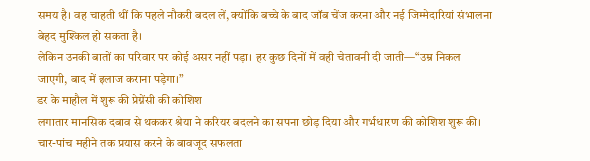समय है। वह चाहती थीं कि पहले नौकरी बदल लें, क्योंकि बच्चे के बाद जॉब चेंज करना और नई जिम्मेदारियां संभालना बेहद मुश्किल हो सकता है।
लेकिन उनकी बातों का परिवार पर कोई असर नहीं पड़ा। हर कुछ दिनों में वही चेतावनी दी जाती—“उम्र निकल जाएगी, बाद में इलाज कराना पड़ेगा।”
डर के माहौल में शुरू की प्रेग्नेंसी की कोशिश
लगातार मानसिक दबाव से थककर श्रेया ने करियर बदलने का सपना छोड़ दिया और गर्भधारण की कोशिश शुरू की। चार-पांच महीने तक प्रयास करने के बावजूद सफलता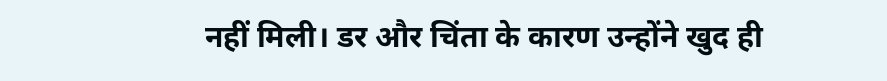नहीं मिली। डर और चिंता के कारण उन्होंने खुद ही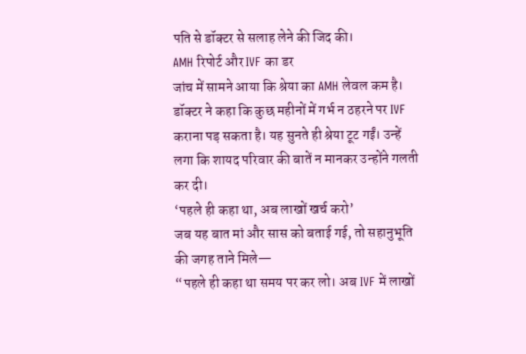पति से डॉक्टर से सलाह लेने की जिद की।
AMH रिपोर्ट और IVF का डर
जांच में सामने आया कि श्रेया का AMH लेवल कम है। डॉक्टर ने कहा कि कुछ महीनों में गर्भ न ठहरने पर IVF कराना पड़ सकता है। यह सुनते ही श्रेया टूट गईं। उन्हें लगा कि शायद परिवार की बातें न मानकर उन्होंने गलती कर दी।
‘पहले ही कहा था, अब लाखों खर्च करो’
जब यह बात मां और सास को बताई गई, तो सहानुभूति की जगह ताने मिले—
“पहले ही कहा था समय पर कर लो। अब IVF में लाखों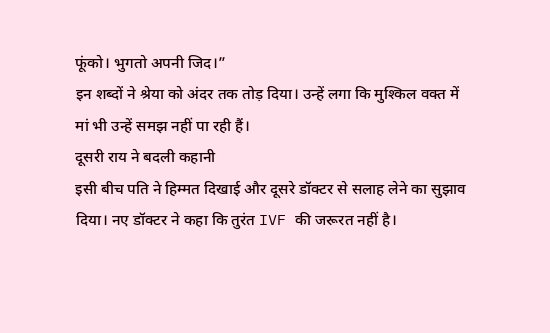फूंको। भुगतो अपनी जिद।”
इन शब्दों ने श्रेया को अंदर तक तोड़ दिया। उन्हें लगा कि मुश्किल वक्त में मां भी उन्हें समझ नहीं पा रही हैं।
दूसरी राय ने बदली कहानी
इसी बीच पति ने हिम्मत दिखाई और दूसरे डॉक्टर से सलाह लेने का सुझाव दिया। नए डॉक्टर ने कहा कि तुरंत IVF की जरूरत नहीं है।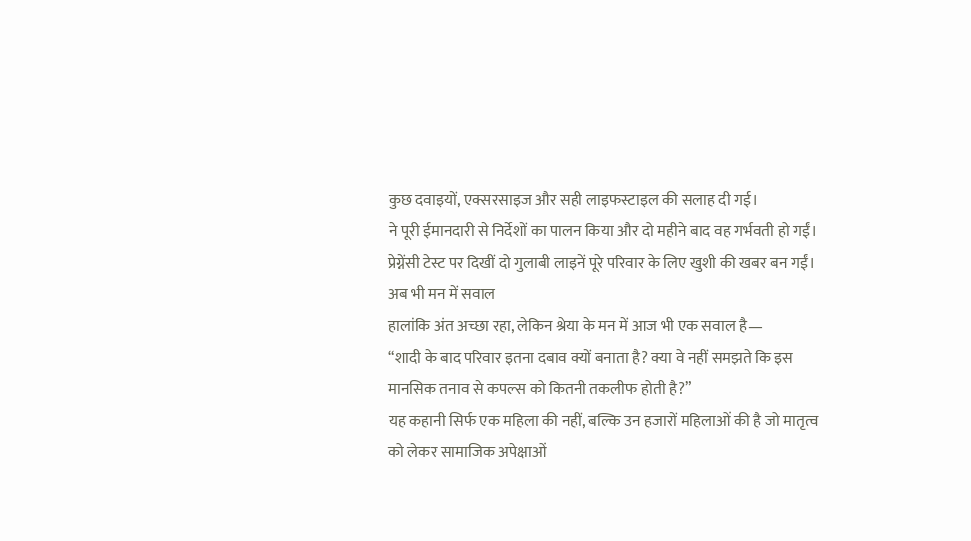कुछ दवाइयों, एक्सरसाइज और सही लाइफस्टाइल की सलाह दी गई।
ने पूरी ईमानदारी से निर्देशों का पालन किया और दो महीने बाद वह गर्भवती हो गईं। प्रेग्नेंसी टेस्ट पर दिखीं दो गुलाबी लाइनें पूरे परिवार के लिए खुशी की खबर बन गईं।
अब भी मन में सवाल
हालांकि अंत अच्छा रहा, लेकिन श्रेया के मन में आज भी एक सवाल है—
“शादी के बाद परिवार इतना दबाव क्यों बनाता है? क्या वे नहीं समझते कि इस मानसिक तनाव से कपल्स को कितनी तकलीफ होती है?”
यह कहानी सिर्फ एक महिला की नहीं, बल्कि उन हजारों महिलाओं की है जो मातृत्व को लेकर सामाजिक अपेक्षाओं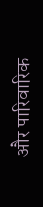और पारिवारिक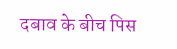दबाव के बीच पिस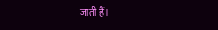जाती हैं।